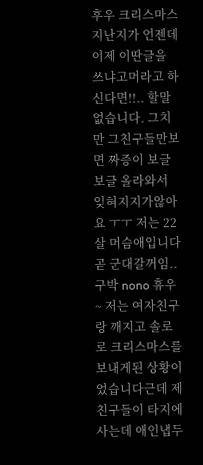후우 크리스마스 지난지가 언젠데 이제 이딴글을 쓰냐고머라고 하신다면!!.. 할말없습니다. 그치만 그친구들만보면 짜증이 보글보글 올라와서 잊혀지지가않아요 ㅜㅜ 저는 22살 머슴애입니다 곧 군대갈꺼임..구박 nono 휴우~ 저는 여자친구랑 깨지고 솔로로 크리스마스를 보내게된 상황이었습니다근데 제친구들이 타지에 사는데 애인냅두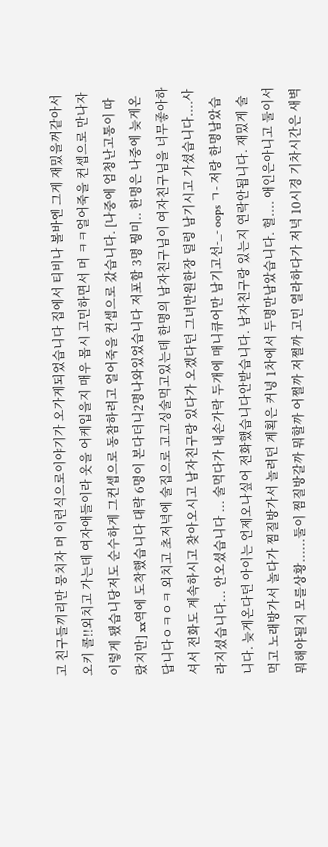고 친구들끼리만 뭉치자 머 이런식으로이야기가 오가게되었습니다 집에서 티비나 볼바엔 그게 재밌을꺼같아서 오키 콜!!외치고 가는데 여자애들이라 옷을 어케입을지 매우 몹시 고민하면서 머 ㅋㅋ얼어죽을 컨셉으로 만나자 이렇게 됐습니당저도 순수하게 그컨셉으로 동참하려고 얼어죽을 컨셉으로 갔습니다. [나중에 엄청난고통이 따랐지만] xx역에 도착했습니다 대략 6명이 본다더니2명나와있었습니다 저포함 3명 뭥미.. 한명은 나중에 늦게온답니다ㅇㅋㅇㅋ 외치고 초저녁에 술집으로 고고싱술먹고있는데 한명의 남자친구님이 여자친구님을 너무좋아하셔서 전화도 계속하시고 찾아오시고 남자친구랑 있다가 오겠다던 그녀만원한장 덜렁 남기시고 가셨습니다....사라지셨습니다... 안오셨습니다 ... 술먹다가 내손가락 두개에 매니큐어만 남기고선-_- oops ㄱ- 저랑 한명남았습니다. 늦게온다던 아이는 언제오나싶어 전화했습니다안받습니다. 남자친구랑 있는지 연락안됩니다. 재밌게 술먹고 노래방가서 놀다가 찜질방가서 놀려던 계획은 커녕 1차에서 두명만남았습니다. 헐.... 애인은아니고 둘이서 뭐해야될지 모를상황......둘이 찜질방갈까 뭐할까 어쩔까 저쩔까 고민 열라하다가 저녁 10시경 기차시간은 새벽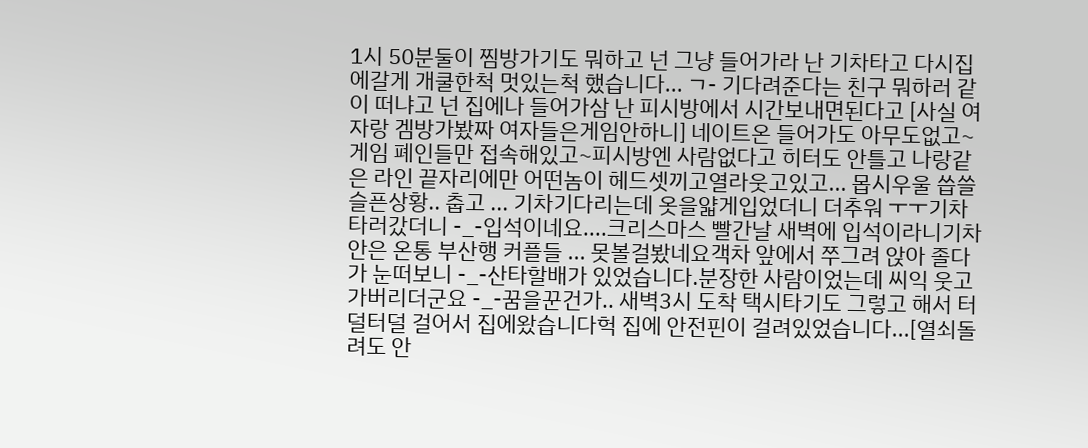1시 50분둘이 찜방가기도 뭐하고 넌 그냥 들어가라 난 기차타고 다시집에갈게 개쿨한척 멋있는척 했습니다... ㄱ- 기다려준다는 친구 뭐하러 같이 떠냐고 넌 집에나 들어가삼 난 피시방에서 시간보내면된다고 [사실 여자랑 겜방가봤짜 여자들은게임안하니] 네이트온 들어가도 아무도없고~ 게임 폐인들만 접속해있고~피시방엔 사람없다고 히터도 안틀고 나랑같은 라인 끝자리에만 어떤놈이 헤드셋끼고열라웃고있고... 몹시우울 씁쓸 슬픈상황.. 춥고 ... 기차기다리는데 옷을얇게입었더니 더추워 ㅜㅜ기차타러갔더니 -_-입석이네요....크리스마스 빨간날 새벽에 입석이라니기차안은 온통 부산행 커플들 ... 못볼걸봤네요객차 앞에서 쭈그려 앉아 졸다가 눈떠보니 -_-산타할배가 있었습니다.분장한 사람이었는데 씨익 웃고 가버리더군요 -_-꿈을꾼건가.. 새벽3시 도착 택시타기도 그렇고 해서 터덜터덜 걸어서 집에왔습니다헉 집에 안전핀이 걸려있었습니다...[열쇠돌려도 안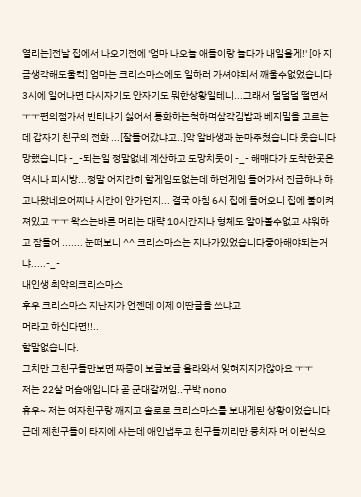열리는]전날 집에서 나오기전에 '엄마 나오늘 애들이랑 놀다가 내일올게!' [아 지금생각해도울컥] 엄마는 크리스마스에도 일하러 가셔야되서 깨울수없었습니다 3시에 일어나면 다시자기도 안자기도 뭐한상황일테니...그래서 덜덜덜 떨면서 ㅜㅜ편의점가서 빈티나기 싫어서 통화하는척하며삼각김밥과 베지밀을 고르는데 갑자기 친구의 전화 ...[잘들어갔냐고..]악 알바생과 눈마주쳤습니다 웃습니다 망했습니다 -_-되는일 정말없네 계산하고 도망치듯이 -_- 해매다가 도착한곳은 역시나 피시방...정말 어지간히 할게임도없는데 하던게임 들어가서 진급하나 하고나왔네요어찌나 시간이 안가던지... 결국 아침 6시 집에 들어오니 집에 불이켜져있고 ㅜㅜ 왁스는바른 머리는 대략 10시간지나 형체도 알아볼수없고 샤워하고 잠들어 ....... 눈떠보니 ^^ 크리스마스는 지나가있었습니다좋아해야되는거냐.....-_-
내인생 최악의크리스마스
후우 크리스마스 지난지가 언젠데 이제 이딴글을 쓰냐고
머라고 하신다면!!..
할말없습니다.
그치만 그친구들만보면 짜증이 보글보글 올라와서 잊혀지지가않아요 ㅜㅜ
저는 22살 머슴애입니다 곧 군대갈꺼임..구박 nono
휴우~ 저는 여자친구랑 깨지고 솔로로 크리스마스를 보내게된 상황이었습니다
근데 제친구들이 타지에 사는데 애인냅두고 친구들끼리만 뭉치자 머 이런식으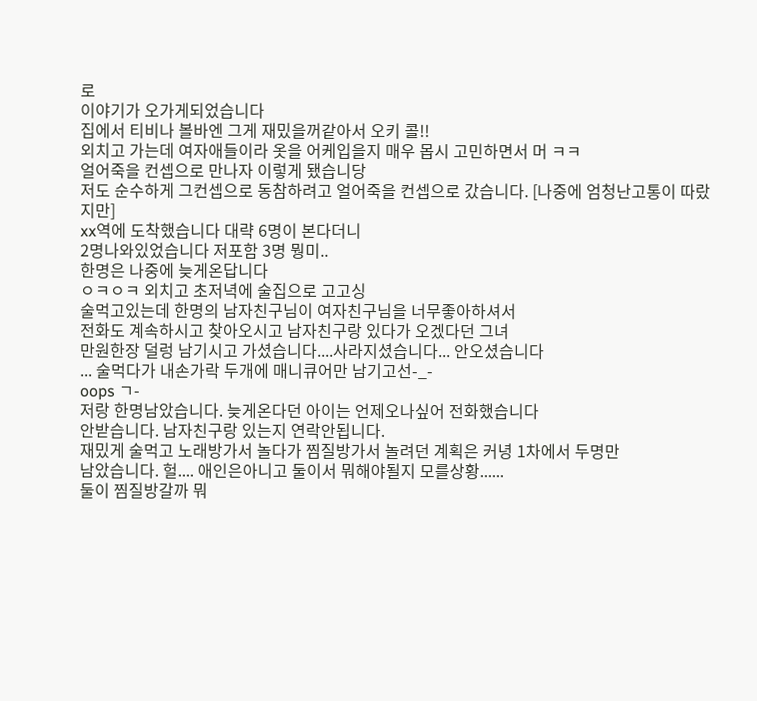로
이야기가 오가게되었습니다
집에서 티비나 볼바엔 그게 재밌을꺼같아서 오키 콜!!
외치고 가는데 여자애들이라 옷을 어케입을지 매우 몹시 고민하면서 머 ㅋㅋ
얼어죽을 컨셉으로 만나자 이렇게 됐습니당
저도 순수하게 그컨셉으로 동참하려고 얼어죽을 컨셉으로 갔습니다. [나중에 엄청난고통이 따랐지만]
xx역에 도착했습니다 대략 6명이 본다더니
2명나와있었습니다 저포함 3명 뭥미..
한명은 나중에 늦게온답니다
ㅇㅋㅇㅋ 외치고 초저녁에 술집으로 고고싱
술먹고있는데 한명의 남자친구님이 여자친구님을 너무좋아하셔서
전화도 계속하시고 찾아오시고 남자친구랑 있다가 오겠다던 그녀
만원한장 덜렁 남기시고 가셨습니다....사라지셨습니다... 안오셨습니다
... 술먹다가 내손가락 두개에 매니큐어만 남기고선-_-
oops ㄱ-
저랑 한명남았습니다. 늦게온다던 아이는 언제오나싶어 전화했습니다
안받습니다. 남자친구랑 있는지 연락안됩니다.
재밌게 술먹고 노래방가서 놀다가 찜질방가서 놀려던 계획은 커녕 1차에서 두명만
남았습니다. 헐.... 애인은아니고 둘이서 뭐해야될지 모를상황......
둘이 찜질방갈까 뭐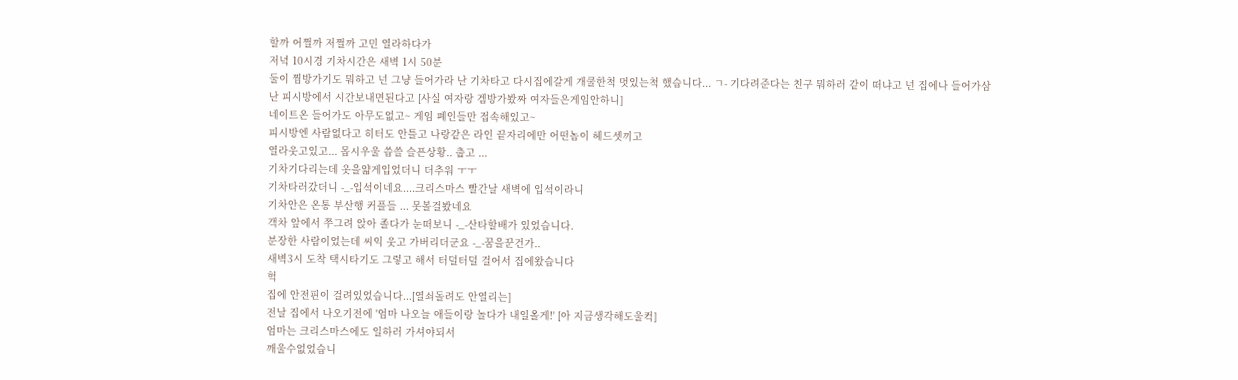할까 어쩔까 저쩔까 고민 열라하다가
저녁 10시경 기차시간은 새벽 1시 50분
둘이 찜방가기도 뭐하고 넌 그냥 들어가라 난 기차타고 다시집에갈게 개쿨한척 멋있는척 했습니다... ㄱ- 기다려준다는 친구 뭐하러 같이 떠냐고 넌 집에나 들어가삼
난 피시방에서 시간보내면된다고 [사실 여자랑 겜방가봤짜 여자들은게임안하니]
네이트온 들어가도 아무도없고~ 게임 폐인들만 접속해있고~
피시방엔 사람없다고 히터도 안틀고 나랑같은 라인 끝자리에만 어떤놈이 헤드셋끼고
열라웃고있고... 몹시우울 씁쓸 슬픈상황.. 춥고 ...
기차기다리는데 옷을얇게입었더니 더추워 ㅜㅜ
기차타러갔더니 -_-입석이네요....크리스마스 빨간날 새벽에 입석이라니
기차안은 온통 부산행 커플들 ... 못볼걸봤네요
객차 앞에서 쭈그려 앉아 졸다가 눈떠보니 -_-산타할배가 있었습니다.
분장한 사람이었는데 씨익 웃고 가버리더군요 -_-꿈을꾼건가..
새벽3시 도착 택시타기도 그렇고 해서 터덜터덜 걸어서 집에왔습니다
헉
집에 안전핀이 걸려있었습니다...[열쇠돌려도 안열리는]
전날 집에서 나오기전에 '엄마 나오늘 애들이랑 놀다가 내일올게!' [아 지금생각해도울컥]
엄마는 크리스마스에도 일하러 가셔야되서
깨울수없었습니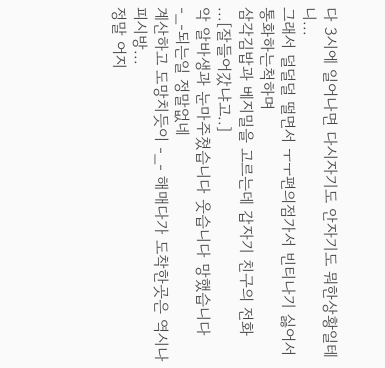다 3시에 일어나면 다시자기도 안자기도 뭐한상황일테니...
그래서 덜덜덜 떨면서 ㅜㅜ편의점가서 빈티나기 싫어서 통화하는척하며
삼각김밥과 베지밀을 고르는데 갑자기 친구의 전화 ...[잘들어갔냐고..]
악 알바생과 눈마주쳤습니다 웃습니다 망했습니다 -_-되는일 정말없네
계산하고 도망치듯이 -_- 해매다가 도착한곳은 역시나 피시방...
정말 어지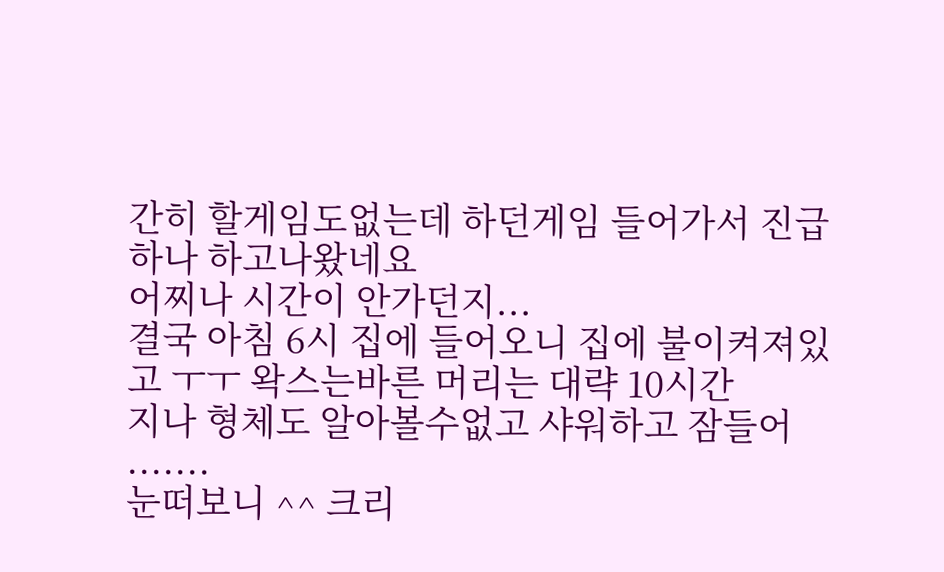간히 할게임도없는데 하던게임 들어가서 진급하나 하고나왔네요
어찌나 시간이 안가던지...
결국 아침 6시 집에 들어오니 집에 불이켜져있고 ㅜㅜ 왁스는바른 머리는 대략 10시간
지나 형체도 알아볼수없고 샤워하고 잠들어
.......
눈떠보니 ^^ 크리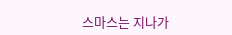스마스는 지나가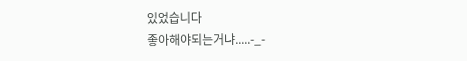있었습니다
좋아해야되는거냐.....-_-